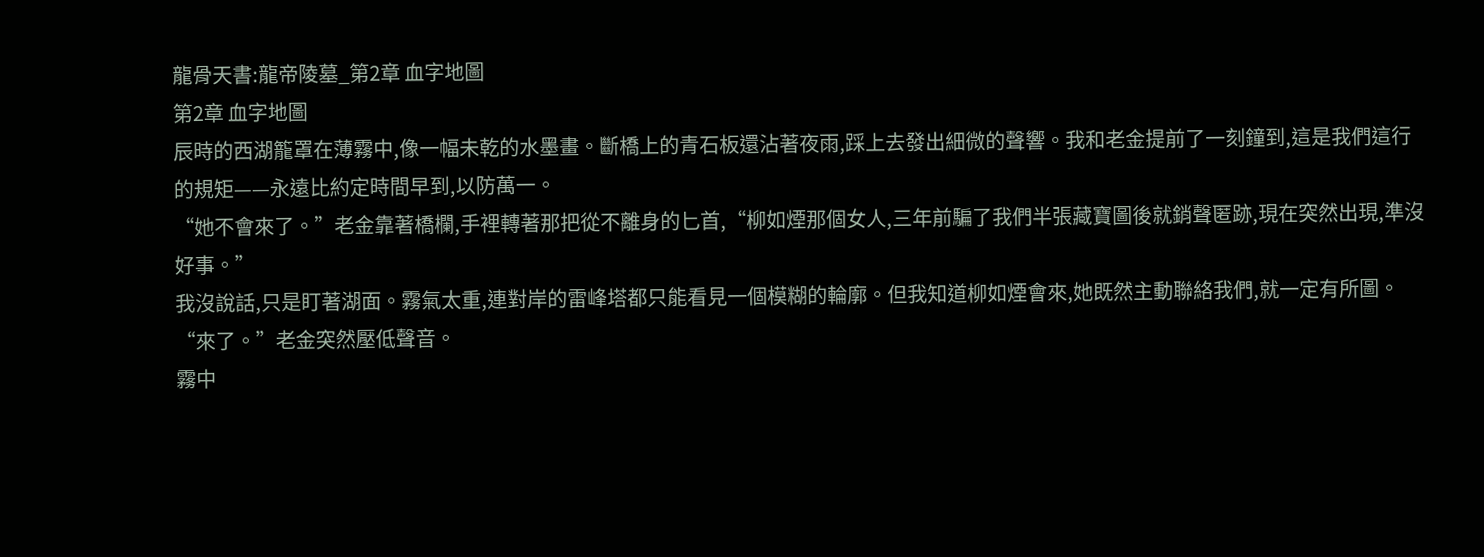龍骨天書:龍帝陵墓_第2章 血字地圖
第2章 血字地圖
辰時的西湖籠罩在薄霧中,像一幅未乾的水墨畫。斷橋上的青石板還沾著夜雨,踩上去發出細微的聲響。我和老金提前了一刻鐘到,這是我們這行的規矩——永遠比約定時間早到,以防萬一。
“她不會來了。”老金靠著橋欄,手裡轉著那把從不離身的匕首,“柳如煙那個女人,三年前騙了我們半張藏寶圖後就銷聲匿跡,現在突然出現,準沒好事。”
我沒說話,只是盯著湖面。霧氣太重,連對岸的雷峰塔都只能看見一個模糊的輪廓。但我知道柳如煙會來,她既然主動聯絡我們,就一定有所圖。
“來了。”老金突然壓低聲音。
霧中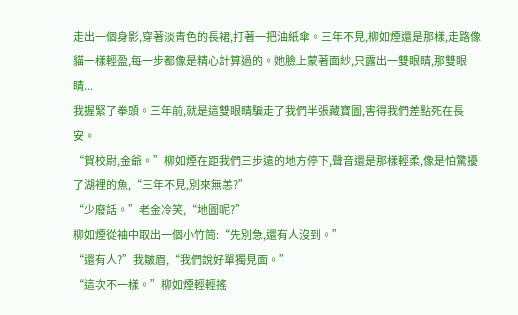走出一個身影,穿著淡青色的長裙,打著一把油紙傘。三年不見,柳如煙還是那樣,走路像貓一樣輕盈,每一步都像是精心計算過的。她臉上蒙著面紗,只露出一雙眼睛,那雙眼睛...
我握緊了拳頭。三年前,就是這雙眼睛騙走了我們半張藏寶圖,害得我們差點死在長安。
“賀校尉,金爺。”柳如煙在距我們三步遠的地方停下,聲音還是那樣輕柔,像是怕驚擾了湖裡的魚,“三年不見,別來無恙?”
“少廢話。”老金冷笑,“地圖呢?”
柳如煙從袖中取出一個小竹筒:“先別急,還有人沒到。”
“還有人?”我皺眉,“我們說好單獨見面。”
“這次不一樣。”柳如煙輕輕搖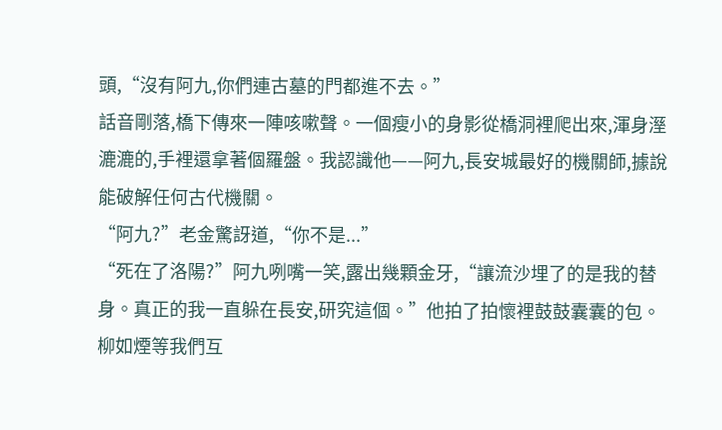頭,“沒有阿九,你們連古墓的門都進不去。”
話音剛落,橋下傳來一陣咳嗽聲。一個瘦小的身影從橋洞裡爬出來,渾身溼漉漉的,手裡還拿著個羅盤。我認識他——阿九,長安城最好的機關師,據說能破解任何古代機關。
“阿九?”老金驚訝道,“你不是...”
“死在了洛陽?”阿九咧嘴一笑,露出幾顆金牙,“讓流沙埋了的是我的替身。真正的我一直躲在長安,研究這個。”他拍了拍懷裡鼓鼓囊囊的包。
柳如煙等我們互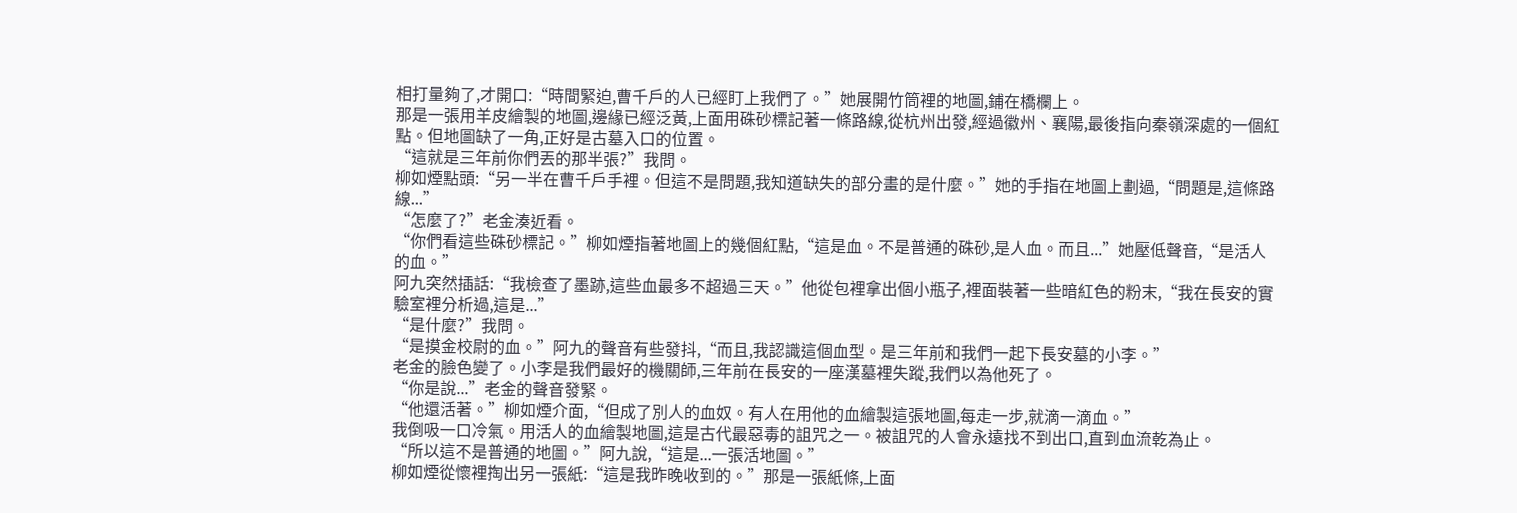相打量夠了,才開口:“時間緊迫,曹千戶的人已經盯上我們了。”她展開竹筒裡的地圖,鋪在橋欄上。
那是一張用羊皮繪製的地圖,邊緣已經泛黃,上面用硃砂標記著一條路線,從杭州出發,經過徽州、襄陽,最後指向秦嶺深處的一個紅點。但地圖缺了一角,正好是古墓入口的位置。
“這就是三年前你們丟的那半張?”我問。
柳如煙點頭:“另一半在曹千戶手裡。但這不是問題,我知道缺失的部分畫的是什麼。”她的手指在地圖上劃過,“問題是,這條路線...”
“怎麼了?”老金湊近看。
“你們看這些硃砂標記。”柳如煙指著地圖上的幾個紅點,“這是血。不是普通的硃砂,是人血。而且...”她壓低聲音,“是活人的血。”
阿九突然插話:“我檢查了墨跡,這些血最多不超過三天。”他從包裡拿出個小瓶子,裡面裝著一些暗紅色的粉末,“我在長安的實驗室裡分析過,這是...”
“是什麼?”我問。
“是摸金校尉的血。”阿九的聲音有些發抖,“而且,我認識這個血型。是三年前和我們一起下長安墓的小李。”
老金的臉色變了。小李是我們最好的機關師,三年前在長安的一座漢墓裡失蹤,我們以為他死了。
“你是說...”老金的聲音發緊。
“他還活著。”柳如煙介面,“但成了別人的血奴。有人在用他的血繪製這張地圖,每走一步,就滴一滴血。”
我倒吸一口冷氣。用活人的血繪製地圖,這是古代最惡毒的詛咒之一。被詛咒的人會永遠找不到出口,直到血流乾為止。
“所以這不是普通的地圖。”阿九說,“這是...一張活地圖。”
柳如煙從懷裡掏出另一張紙:“這是我昨晚收到的。”那是一張紙條,上面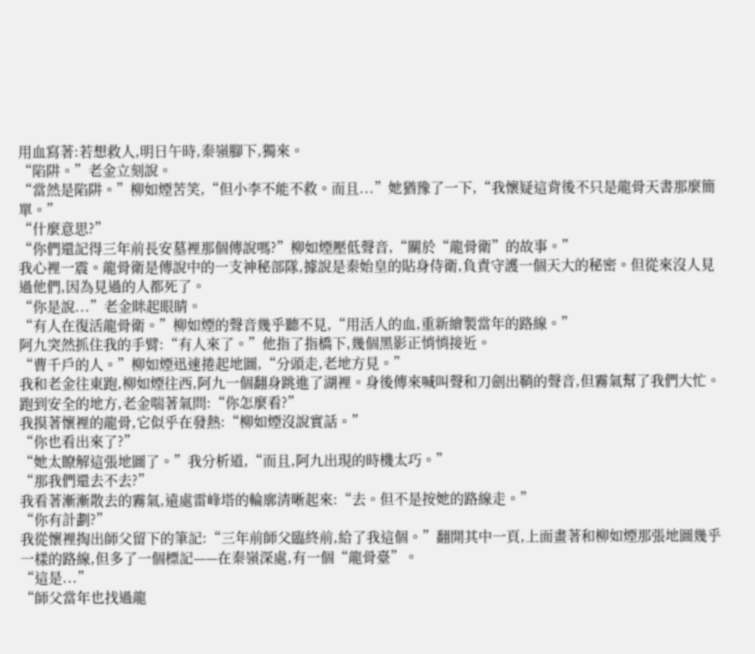用血寫著:若想救人,明日午時,秦嶺腳下,獨來。
“陷阱。”老金立刻說。
“當然是陷阱。”柳如煙苦笑,“但小李不能不救。而且...”她猶豫了一下,“我懷疑這背後不只是龍骨天書那麼簡單。”
“什麼意思?”
“你們還記得三年前長安墓裡那個傳說嗎?”柳如煙壓低聲音,“關於“龍骨衛”的故事。”
我心裡一震。龍骨衛是傳說中的一支神秘部隊,據說是秦始皇的貼身侍衛,負責守護一個天大的秘密。但從來沒人見過他們,因為見過的人都死了。
“你是說...”老金眯起眼睛。
“有人在復活龍骨衛。”柳如煙的聲音幾乎聽不見,“用活人的血,重新繪製當年的路線。”
阿九突然抓住我的手臂:“有人來了。”他指了指橋下,幾個黑影正悄悄接近。
“曹千戶的人。”柳如煙迅速捲起地圖,“分頭走,老地方見。”
我和老金往東跑,柳如煙往西,阿九一個翻身跳進了湖裡。身後傳來喊叫聲和刀劍出鞘的聲音,但霧氣幫了我們大忙。
跑到安全的地方,老金喘著氣問:“你怎麼看?”
我摸著懷裡的龍骨,它似乎在發熱:“柳如煙沒說實話。”
“你也看出來了?”
“她太瞭解這張地圖了。”我分析道,“而且,阿九出現的時機太巧。”
“那我們還去不去?”
我看著漸漸散去的霧氣,遠處雷峰塔的輪廓清晰起來:“去。但不是按她的路線走。”
“你有計劃?”
我從懷裡掏出師父留下的筆記:“三年前師父臨終前,給了我這個。”翻開其中一頁,上面畫著和柳如煙那張地圖幾乎一樣的路線,但多了一個標記——在秦嶺深處,有一個“龍骨臺”。
“這是...”
“師父當年也找過龍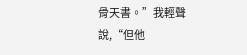骨天書。”我輕聲說,“但他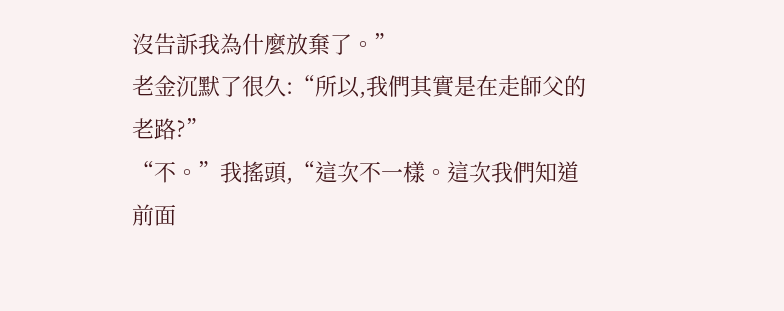沒告訴我為什麼放棄了。”
老金沉默了很久:“所以,我們其實是在走師父的老路?”
“不。”我搖頭,“這次不一樣。這次我們知道前面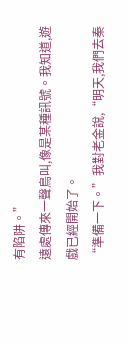有陷阱。”
遠處傳來一聲鳥叫,像是某種訊號。我知道,遊戲已經開始了。
“準備一下。”我對老金說,“明天,我們去秦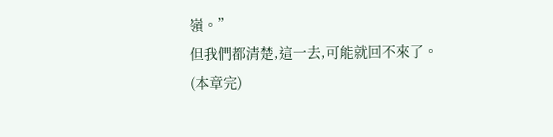嶺。”
但我們都清楚,這一去,可能就回不來了。
(本章完)